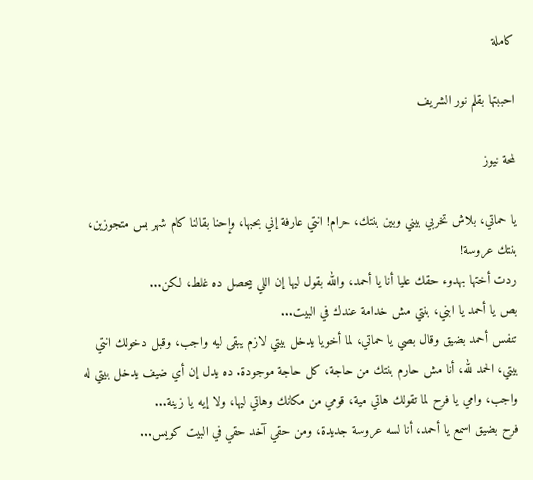كاملة

احببتها بقلم نور الشريف

لمحة نيوز

يا حماتي، بلاش تخربي بيني وبين بنتك، حرام! انتي عارفة إني بحبها، وإحنا بقالنا كام شهر بس متجوزين، بنتك عروسة!
ردت أختها بهدوء حقك عليا أنا يا أحمد، والله بقول ليها إن اللي بيحصل ده غلط، لكن...
بص يا أحمد يا ابني، بنتي مش خدامة عندك في البيت...
تنفس أحمد بضيق وقال بصي يا حماتي، لما أخويا يدخل بيتي لازم يبقى ليه واجب، وقبل دخولك انتي بيتي، الحمد لله، أنا مش حارم بنتك من حاجة، كل حاجة موجودة. ده يدل إن أي ضيف يدخل بيتي له واجب، وامي يا فرح لما تقولك هاتي مية، قومي من مكانك وهاتي ليها، ولا إيه يا زينة...
فرح بضيق اسمع يا أحمد، أنا لسه عروسة جديدة، ومن حقي آخد حقي في البيت كويس...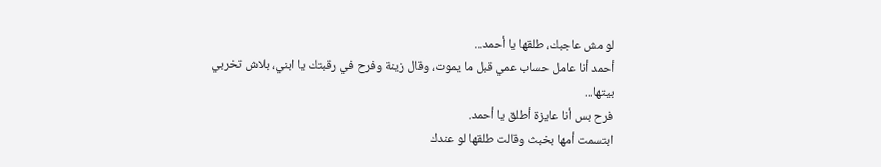لو مش عاجبك، طلقها يا أحمد...
أحمد أنا عامل حساب عمي قبل ما يموت، وقال زينة وفرح في رقبتك يا ابني، بلاش تخربي بيتها...
فرح بس أنا عايزة أطلق يا أحمد.
ابتسمت أمها بخبث وقالت طلقها لو عندك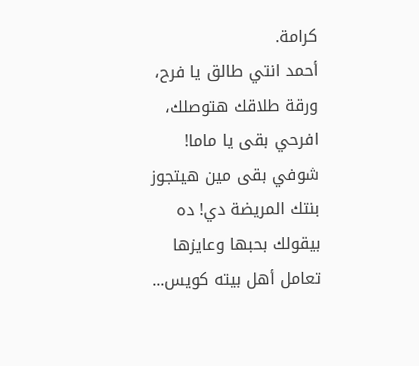كرامة.
أحمد انتي طالق يا فرح، ورقة طلاقك هتوصلك، افرحي بقى يا ماما! شوفي بقى مين هيتجوز بنتك المريضة دي! ده بيقولك بحبها وعايزها تعامل أهل بيته كويس...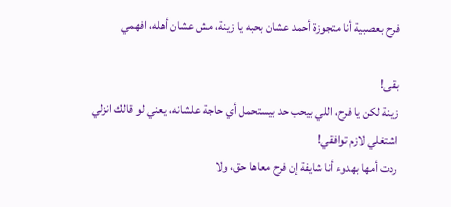فرح بعصبية أنا متجوزة أحمد عشان بحبه يا زينة، مش عشان أهله، افهمي

بقى!
زينة لكن يا فرح، اللي بيحب حد بيستحمل أي حاجة علشانه، يعني لو قالك انزلي اشتغلي لازم توافقي!
ردت أمها بهدوء أنا شايفة إن فرح معاها حق، ولا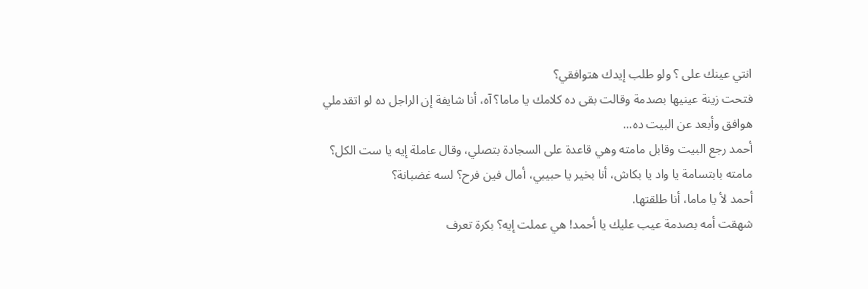انتي عينك على ؟ ولو طلب إيدك هتوافقي؟
فتحت زينة عينيها بصدمة وقالت بقى ده كلامك يا ماما؟ آه، أنا شايفة إن الراجل ده لو اتقدملي هوافق وأبعد عن البيت ده...
أحمد رجع البيت وقابل مامته وهي قاعدة على السجادة بتصلي، وقال عاملة إيه يا ست الكل؟
مامته بابتسامة يا واد يا بكاش، أنا بخير يا حبيبي، أمال فين فرح؟ لسه غضبانة؟
أحمد لأ يا ماما، أنا طلقتها.
شهقت أمه بصدمة عيب عليك يا أحمد! هي عملت إيه؟ بكرة تعرف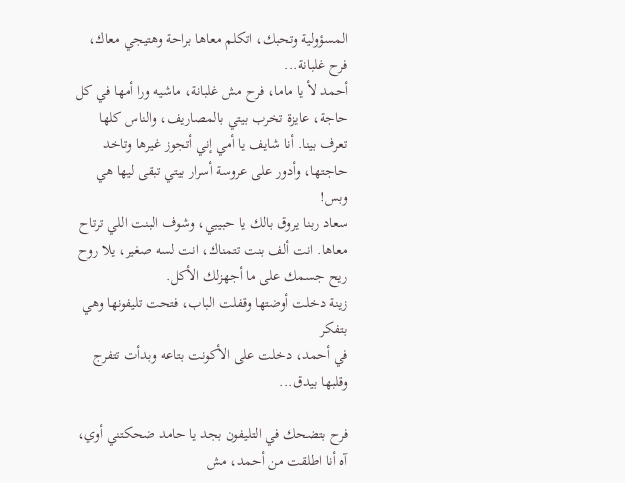المسؤولية وتحبك، اتكلم معاها براحة وهتيجي معاك، فرح غلبانة...
أحمد لأ يا ماما، فرح مش غلبانة، ماشيه ورا أمها في كل حاجة، عايزة تخرب بيتي بالمصاريف، والناس كلها تعرف بينا. أنا شايف يا أمي إني أتجوز غيرها وتاخد حاجتها، وأدور على عروسة أسرار بيتي تبقى ليها هي وبس!
سعاد ربنا يروق بالك يا حبيبي، وشوف البنت اللي ترتاح معاها. انت ألف بنت تتمناك، انت لسه صغير، يلا روح ريح جسمك على ما أجهزلك الأكل.
زينة دخلت أوضتها وقفلت الباب، فتحت تليفونها وهي بتفكر
في أحمد، دخلت على الأكونت بتاعه وبدأت تتفرج وقلبها بيدق...

فرح بتضحك في التليفون بجد يا حامد ضحكتني أوي، آه أنا اطلقت من أحمد، مش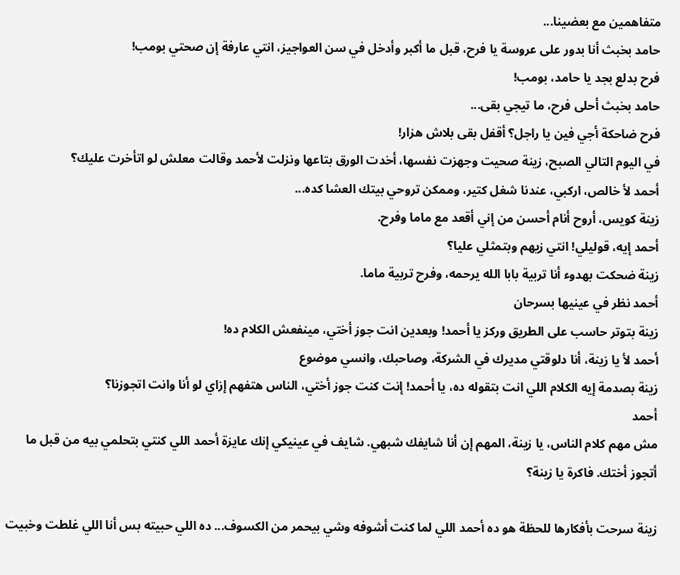متفاهمين مع بعضينا...
حامد بخبث أنا بدور على عروسة يا فرح، قبل ما أكبر وأدخل في سن العواجيز، انتي عارفة إن صحتي بومب!
فرح بدلع بجد يا حامد، بومب!
حامد بخبث أحلى فرح، ما تيجي بقى...
فرح ضاحكة أجي فين يا راجل؟ أقفل بقى بلاش هزار!
في اليوم التالي الصبح، زينة صحيت وجهزت نفسها، أخدت الورق بتاعها ونزلت لأحمد وقالت معلش لو اتأخرت عليك؟
أحمد لأ خالص، اركبي، عندنا شغل كتير، وممكن تروحي بيتك العشا كده...
زينة كويس، أروح أنام أحسن من إني أقعد مع ماما وفرح.
أحمد إيه، قوليلي! انتي زيهم وبتمثلي عليا؟
زينة ضحكت بهدوء أنا تربية بابا الله يرحمه، وفرح تربية ماما.
أحمد نظر في عينيها بسرحان
زينة بتوتر حاسب على الطريق وركز يا أحمد! وبعدين انت جوز أختي، مينفعش الكلام ده!
أحمد لأ يا زينة، أنا دلوقتي مديرك في الشركة، وصاحبك، وانسي موضوع
زينة بصدمة إيه الكلام اللي انت بتقوله ده، يا أحمد! إنت كنت جوز أختي، الناس هتفهم إزاي لو أنا وانت اتجوزنا؟
أحمد
مش مهم كلام الناس، يا زينة، المهم إن أنا شايفك شبهي. شايف في عينيكي إنك عايزة أحمد اللي كنتي بتحلمي بيه من قبل ما أتجوز أختك. فاكرة يا زينة؟

زينة سرحت بأفكارها للحظة هو ده أحمد اللي لما كنت أشوفه وشي بيحمر من الكسوف... ده اللي حبيته بس أنا اللي غلطت وخبيت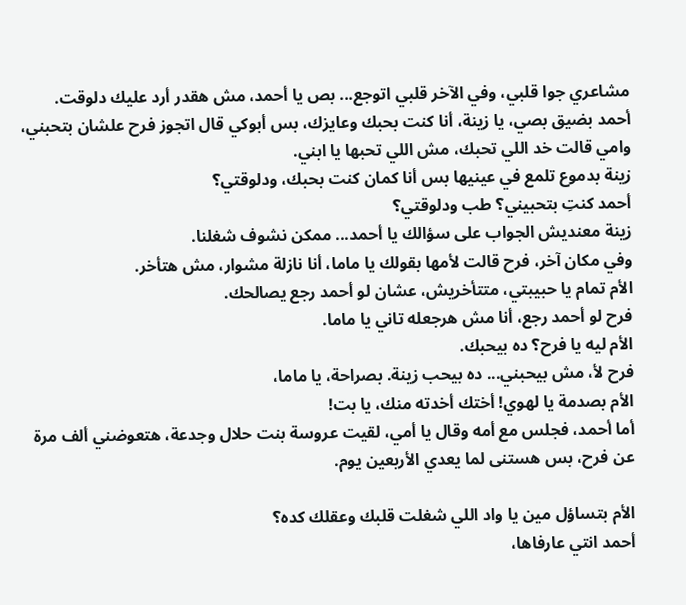مشاعري جوا قلبي، وفي الآخر قلبي اتوجع... بص يا أحمد، مش هقدر أرد عليك دلوقت.
أحمد بضيق بصي، يا زينة، أنا كنت بحبك وعايزك، بس أبوكي قال اتجوز فرح علشان بتحبني، وامي قالت خد اللي تحبك، مش اللي تحبها يا ابني.
زينة بدموع تلمع في عينيها بس أنا كمان كنت بحبك، ودلوقتي؟
أحمد كنتِ بتحبيني؟ طب ودلوقتي؟
زينة معنديش الجواب على سؤالك يا أحمد... ممكن نشوف شغلنا.
وفي مكان آخر، فرح قالت لأمها بقولك يا ماما، أنا نازلة مشوار، مش هتأخر.
الأم تمام يا حبيبتي، متتأخريش، عشان لو أحمد رجع يصالحك.
فرح لو أحمد رجع، أنا مش هرجعله تاني يا ماما.
الأم ليه يا فرح؟ ده بيحبك.
فرح لأ، مش بيحبني... ده بيحب زينة. بصراحة، يا ماما،
الأم بصدمة يا لهوي! أختك أخدته منك، يا بت!
أما أحمد، فجلس مع أمه وقال يا أمي، لقيت عروسة بنت حلال وجدعة، هتعوضني ألف مرة
عن فرح، بس هستنى لما يعدي الأربعين يوم.

الأم بتساؤل مين يا واد اللي شغلت قلبك وعقلك كده؟
أحمد انتي عارفاها،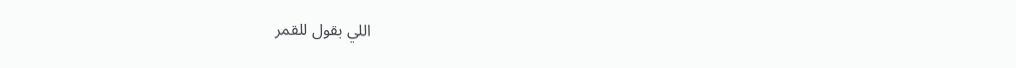اللي بقول للقمر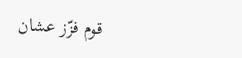قوم فزّز عشان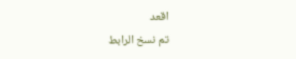اقعد
تم نسخ الرابط